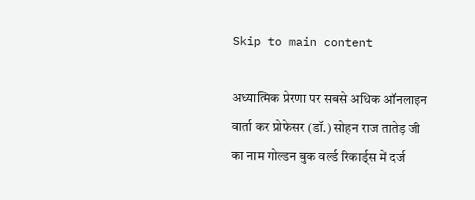Skip to main content

अध्यात्मिक प्रेरणा पर सबसे अधिक ऑनलाइन वार्ता कर प्रोफेसर (डॉ.) सोहन राज तातेड़ जी का नाम गोल्डन बुक वर्ल्ड रिकार्ड्स में दर्ज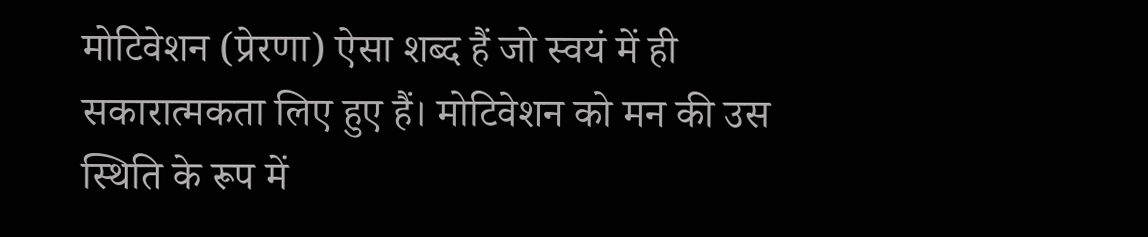मोटिवेशन (प्रेरणा) ऐसा शब्द हैं जो स्वयं में ही सकारात्मकता लिए हुए हैं। मोटिवेशन को मन की उस स्थिति के रूप में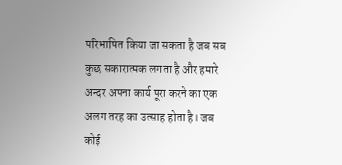परिभाषित किया जा सकता है जब सब कुछ सकारात्मक लगता है और हमारे अन्दर अपना कार्य पूरा करने का एक अलग तरह का उत्साह होता है। जब कोई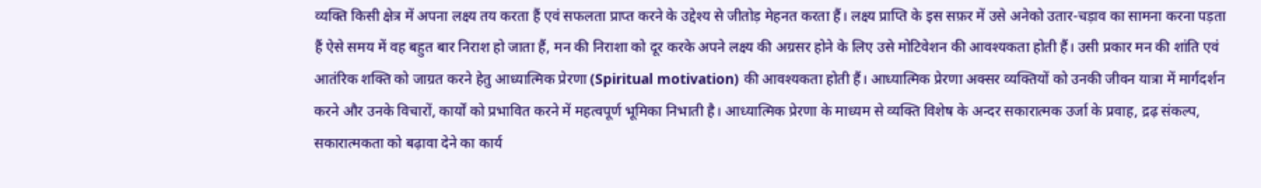व्यक्ति किसी क्षेत्र में अपना लक्ष्य तय करता हैं एवं सफलता प्राप्त करने के उद्देश्य से जीतोड़ मेहनत करता हैं। लक्ष्य प्राप्ति के इस सफ़र में उसे अनेको उतार-चड़ाव का सामना करना पड़ता हैं ऐसे समय में वह बहुत बार निराश हो जाता हैं, मन की निराशा को दूर करके अपने लक्ष्य की अग्रसर होने के लिए उसे मोटिवेशन की आवश्यकता होती हैं। उसी प्रकार मन की शांति एवं आतंरिक शक्ति को जाग्रत करने हेतु आध्यात्मिक प्रेरणा (Spiritual motivation) की आवश्यकता होती हैं। आध्यात्मिक प्रेरणा अक्सर व्यक्तियों को उनकी जीवन यात्रा में मार्गदर्शन करने और उनके विचारों, कार्यों को प्रभावित करने में महत्वपूर्ण भूमिका निभाती है। आध्यात्मिक प्रेरणा के माध्यम से व्यक्ति विशेष के अन्दर सकारात्मक उर्जा के प्रवाह, द्रढ़ संकल्प, सकारात्मकता को बढ़ावा देने का कार्य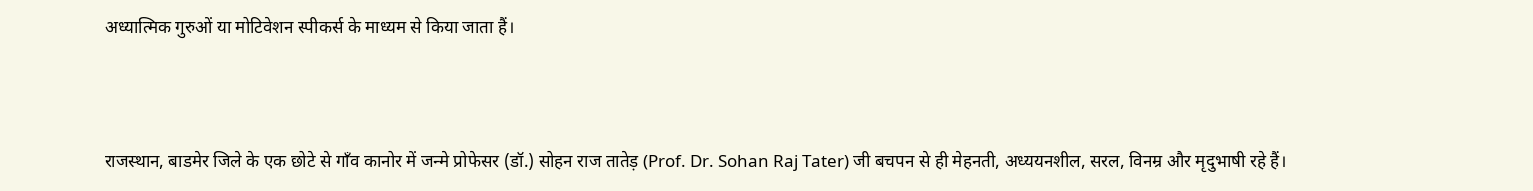अध्यात्मिक गुरुओं या मोटिवेशन स्पीकर्स के माध्यम से किया जाता हैं।



राजस्थान, बाडमेर जिले के एक छोटे से गाँव कानोर में जन्मे प्रोफेसर (डॉ.) सोहन राज तातेड़ (Prof. Dr. Sohan Raj Tater) जी बचपन से ही मेहनती, अध्ययनशील, सरल, विनम्र और मृदुभाषी रहे हैं।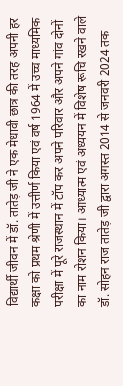विद्यार्थी जीवन में डॉ. तातेड़ जी ने एक मेधावी छात्र की तरह अपनी हर कक्षा को प्रथम श्रेणी में उत्तीर्ण किया एवं वर्ष 1964 में उच्च माध्यमिक परीक्षा में पूरे राजस्थान में टॉप कर अपने परिवार और अपने गांव दोनों का नाम रोशन किया। आध्यात्म एवं अध्ययन में विशेष रूचि रखने वाले डॉ. सोहन राज तातेड़ जी द्वारा अगस्त 2014 से जनवरी 2024 तक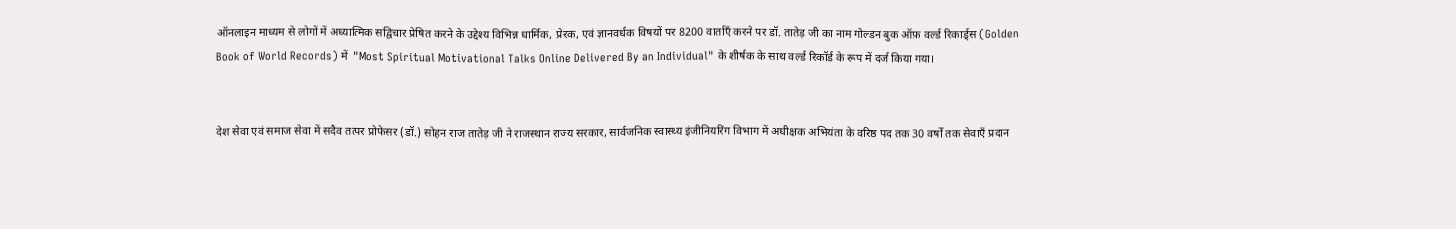ऑनलाइन माध्यम से लोगों में अध्यात्मिक सद्विचार प्रेषित करने के उद्देश्य विभिन्न धार्मिक, प्रेरक, एवं ज्ञानवर्धक विषयों पर 8200 वार्ताएँ करने पर डॉ. तातेड़ जी का नाम गोल्डन बुक ऑफ़ वर्ल्ड रिकार्ड्स (Golden Book of World Records) में  "Most Spiritual Motivational Talks Online Delivered By an Individual" के शीर्षक के साथ वर्ल्ड रिकॉर्ड के रूप में दर्ज किया गया।


देश सेवा एवं समाज सेवा में सदैव तत्पर प्रोफेसर (डॉ.) सोहन राज तातेड़ जी ने राजस्थान राज्य सरकार, सार्वजनिक स्वास्थ्य इंजीनियरिंग विभाग में अधीक्षक अभियंता के वरिष्ठ पद तक 30 वर्षों तक सेवाएँ प्रदान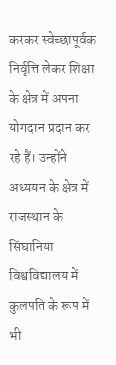करकर स्वेच्छापूर्वक निर्वृत्ति लेकर शिक्षा के क्षेत्र में अपना योगदान प्रदान कर रहे हैं। उन्होंने अध्ययन के क्षेत्र में राजस्थान के सिंघानिया विश्वविद्यालय में कुलपति के रूप में भी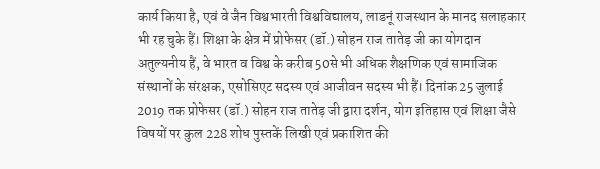कार्य किया है, एवं वे जैन विश्वभारती विश्वविद्यालय, लाडनूं राजस्थान के मानद सलाहकार भी रह चुके हैं। शिक्षा के क्षेत्र में प्रोफेसर (डॉ.) सोहन राज तातेड़ जी का योगदान अतुल्यनीय हैं, वे भारत व विश्व के करीब 50से भी अधिक शैक्षणिक एवं सामाजिक संस्थानों के संरक्षक, एसोसिएट सदस्य एवं आजीवन सदस्य भी हैं। दिनांक 25 जुलाई 2019 तक प्रोफेसर (डॉ.) सोहन राज तातेड़ जी द्वारा दर्शन, योग इतिहास एवं शिक्षा जैसे विषयों पर कुल 228 शोध पुस्तकें लिखी एवं प्रकाशित की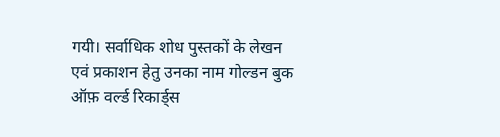गयी। सर्वाधिक शोध पुस्तकों के लेखन एवं प्रकाशन हेतु उनका नाम गोल्डन बुक ऑफ़ वर्ल्ड रिकार्ड्स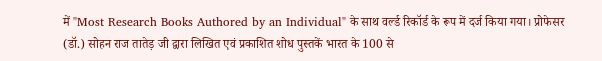में "Most Research Books Authored by an Individual" के साथ वर्ल्ड रिकॉर्ड के रूप में दर्ज किया गया। प्रोफेसर (डॉ.) सोहन राज तातेड़ जी द्वारा लिखित एवं प्रकाशित शोध पुस्तकें भारत के 100 से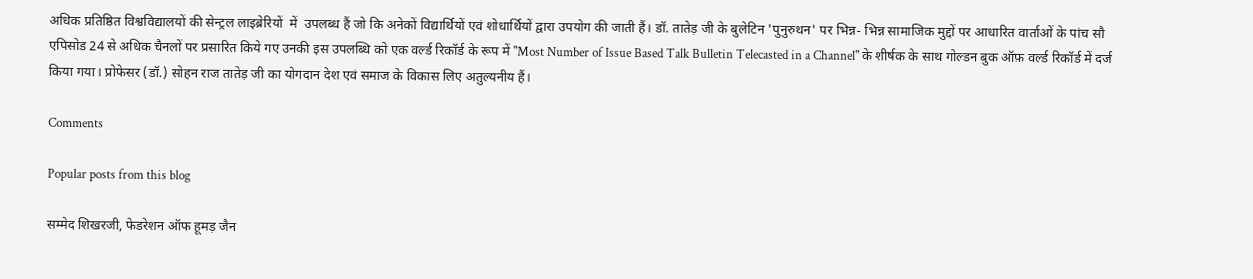अधिक प्रतिष्ठित विश्वविद्यालयों की सेन्ट्रल लाइब्रेरियों  में  उपलब्ध हैं जो कि अनेकों विद्यार्थियों एवं शोधार्थियों द्वारा उपयोग की जाती हैं। डॉ. तातेड़ जी के बुलेटिन 'पुनुरुथन' पर भिन्न- भिन्न सामाजिक मुद्दों पर आधारित वार्ताओं के पांच सौ एपिसोड 24 से अधिक चैनलों पर प्रसारित किये गए उनकी इस उपलब्धि को एक वर्ल्ड रिकॉर्ड के रूप में "Most Number of Issue Based Talk Bulletin Telecasted in a Channel" के शीर्षक के साथ गोल्डन बुक ऑफ़ वर्ल्ड रिकॉर्ड में दर्ज किया गया। प्रोफेसर (डॉ.) सोहन राज तातेड़ जी का योगदान देश एवं समाज के विकास लिए अतुल्यनीय हैं।

Comments

Popular posts from this blog

सम्मेद शिखरजी, फेडरेशन ऑफ हूमड़ जैन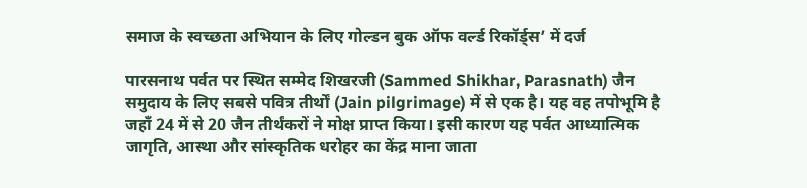समाज के स्वच्छता अभियान के लिए गोल्डन बुक ऑफ वर्ल्ड रिकॉर्ड्स’ में दर्ज

पारसनाथ पर्वत पर स्थित सम्मेद शिखरजी (Sammed Shikhar, Parasnath) जैन समुदाय के लिए सबसे पवित्र तीर्थों (Jain pilgrimage) में से एक है। यह वह तपोभूमि है जहाँ 24 में से 20 जैन तीर्थंकरों ने मोक्ष प्राप्त किया। इसी कारण यह पर्वत आध्यात्मिक जागृति, आस्था और सांस्कृतिक धरोहर का केंद्र माना जाता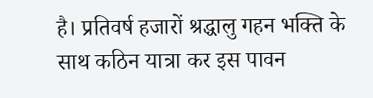है। प्रतिवर्ष हजारों श्रद्धालु गहन भक्ति के साथ कठिन यात्रा कर इस पावन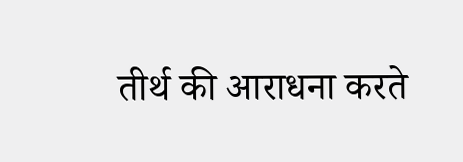तीर्थ की आराधना करते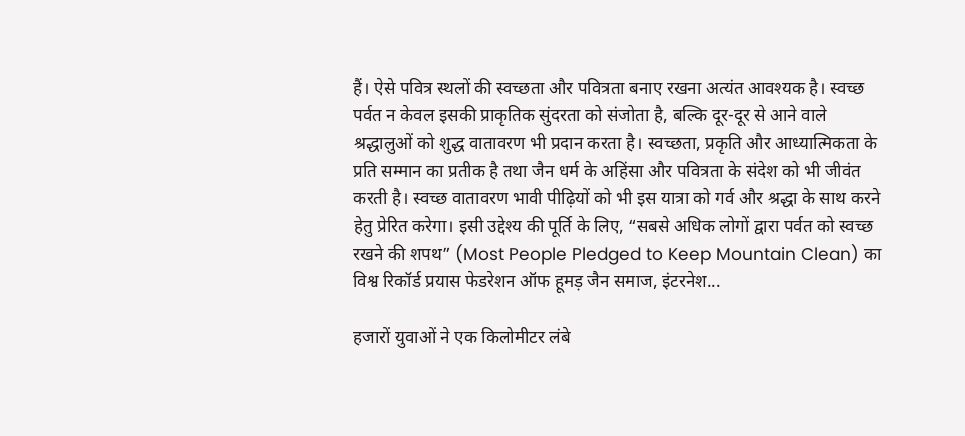हैं। ऐसे पवित्र स्थलों की स्वच्छता और पवित्रता बनाए रखना अत्यंत आवश्यक है। स्वच्छ पर्वत न केवल इसकी प्राकृतिक सुंदरता को संजोता है, बल्कि दूर-दूर से आने वाले श्रद्धालुओं को शुद्ध वातावरण भी प्रदान करता है। स्वच्छता, प्रकृति और आध्यात्मिकता के प्रति सम्मान का प्रतीक है तथा जैन धर्म के अहिंसा और पवित्रता के संदेश को भी जीवंत करती है। स्वच्छ वातावरण भावी पीढ़ियों को भी इस यात्रा को गर्व और श्रद्धा के साथ करने हेतु प्रेरित करेगा। इसी उद्देश्य की पूर्ति के लिए, “सबसे अधिक लोगों द्वारा पर्वत को स्वच्छ रखने की शपथ” (Most People Pledged to Keep Mountain Clean) का विश्व रिकॉर्ड प्रयास फेडरेशन ऑफ हूमड़ जैन समाज, इंटरनेश...

हजारों युवाओं ने एक किलोमीटर लंबे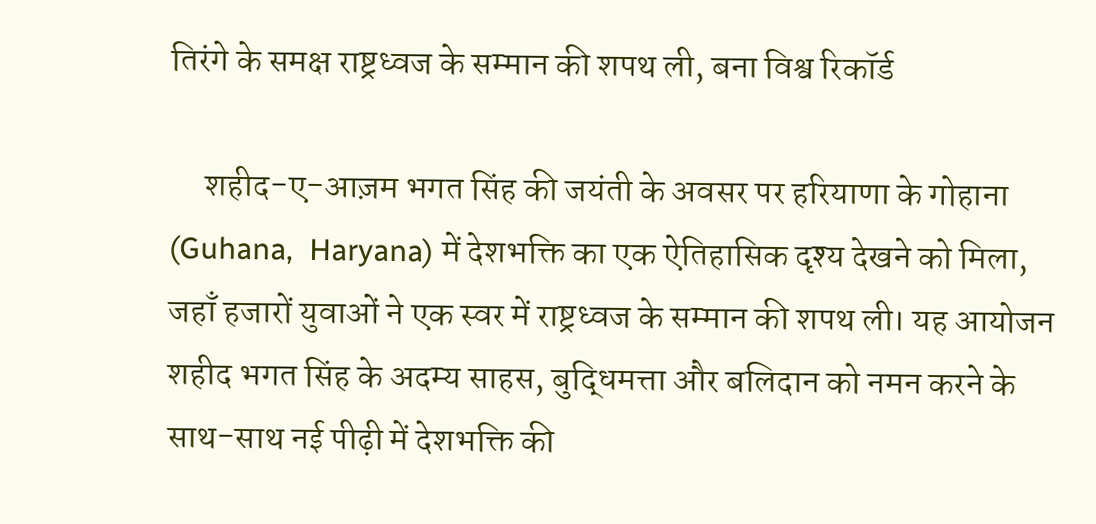तिरंगे के समक्ष राष्ट्रध्वज के सम्मान की शपथ ली, बना विश्व रिकॉर्ड

     शहीद-ए-आज़म भगत सिंह की जयंती के अवसर पर हरियाणा के गोहाना (Guhana,  Haryana) में देशभक्ति का एक ऐतिहासिक दृश्य देखने को मिला, जहाँ हजारों युवाओं ने एक स्वर में राष्ट्रध्वज के सम्मान की शपथ ली। यह आयोजन शहीद भगत सिंह के अदम्य साहस, बुद्धिमत्ता और बलिदान को नमन करने के साथ-साथ नई पीढ़ी में देशभक्ति की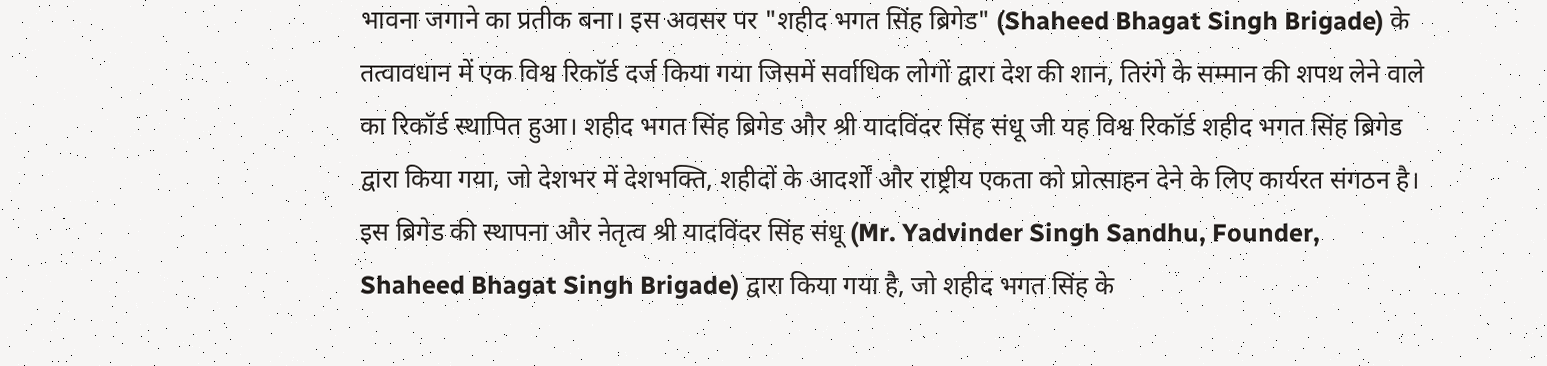भावना जगाने का प्रतीक बना। इस अवसर पर "शहीद भगत सिंह ब्रिगेड" (Shaheed Bhagat Singh Brigade) के तत्वावधान में एक विश्व रिकॉर्ड दर्ज किया गया जिसमें सर्वाधिक लोगों द्वारा देश की शान, तिरंगे के सम्मान की शपथ लेने वाले का रिकॉर्ड स्थापित हुआ। शहीद भगत सिंह ब्रिगेड और श्री यादविंदर सिंह संधू जी यह विश्व रिकॉर्ड शहीद भगत सिंह ब्रिगेड द्वारा किया गया, जो देशभर में देशभक्ति, शहीदों के आदर्शों और राष्ट्रीय एकता को प्रोत्साहन देने के लिए कार्यरत संगठन है। इस ब्रिगेड की स्थापना और नेतृत्व श्री यादविंदर सिंह संधू (Mr. Yadvinder Singh Sandhu, Founder, Shaheed Bhagat Singh Brigade) द्वारा किया गया है, जो शहीद भगत सिंह के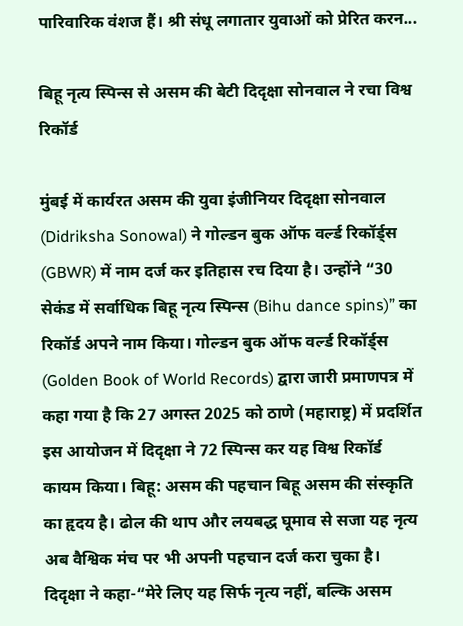पारिवारिक वंशज हैं। श्री संधू लगातार युवाओं को प्रेरित करन...

बिहू नृत्य स्पिन्स से असम की बेटी दिदृक्षा सोनवाल ने रचा विश्व रिकॉर्ड

मुंबई में कार्यरत असम की युवा इंजीनियर दिदृक्षा सोनवाल (Didriksha Sonowal) ने गोल्डन बुक ऑफ वर्ल्ड रिकॉर्ड्स (GBWR) में नाम दर्ज कर इतिहास रच दिया है। उन्होंने “30 सेकंड में सर्वाधिक बिहू नृत्य स्पिन्स (Bihu dance spins)” का रिकॉर्ड अपने नाम किया। गोल्डन बुक ऑफ वर्ल्ड रिकॉर्ड्स (Golden Book of World Records) द्वारा जारी प्रमाणपत्र में कहा गया है कि 27 अगस्त 2025 को ठाणे (महाराष्ट्र) में प्रदर्शित इस आयोजन में दिदृक्षा ने 72 स्पिन्स कर यह विश्व रिकॉर्ड कायम किया। बिहू: असम की पहचान बिहू असम की संस्कृति का हृदय है। ढोल की थाप और लयबद्ध घूमाव से सजा यह नृत्य अब वैश्विक मंच पर भी अपनी पहचान दर्ज करा चुका है। दिदृक्षा ने कहा-“मेरे लिए यह सिर्फ नृत्य नहीं, बल्कि असम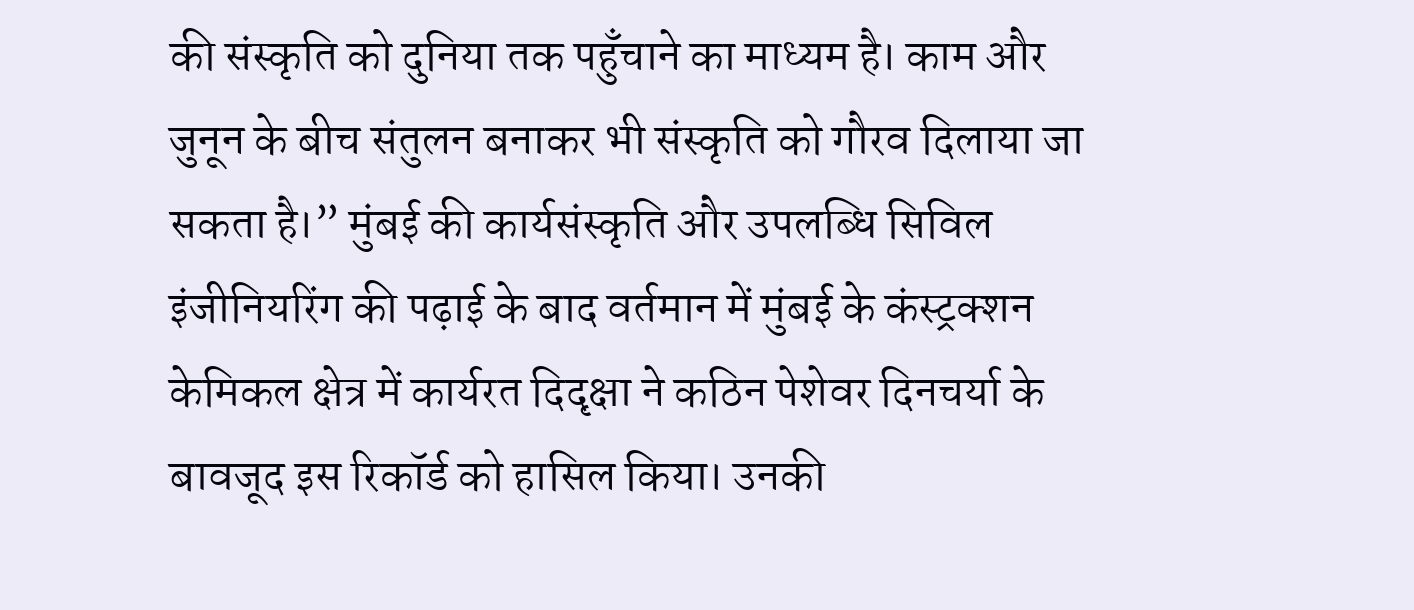की संस्कृति को दुनिया तक पहुँचाने का माध्यम है। काम और जुनून के बीच संतुलन बनाकर भी संस्कृति को गौरव दिलाया जा सकता है।” मुंबई की कार्यसंस्कृति और उपलब्धि सिविल इंजीनियरिंग की पढ़ाई के बाद वर्तमान में मुंबई के कंस्ट्रक्शन केमिकल क्षेत्र में कार्यरत दिदृक्षा ने कठिन पेशेवर दिनचर्या के बावजूद इस रिकॉर्ड को हासिल किया। उनकी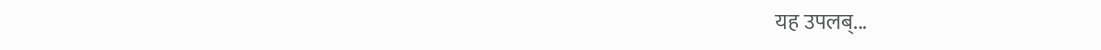यह उपलब्...